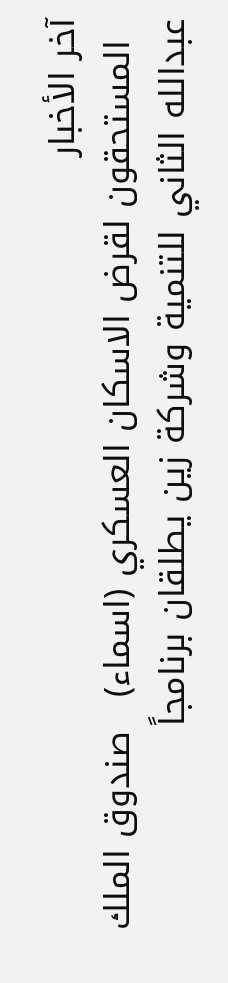آخر الأخبار
  المستحقون لقرض الاسكان العسكري (اسماء)   صندوق الملك عبدالله الثاني للتنمية وشركة زين يطلقان برنامجاً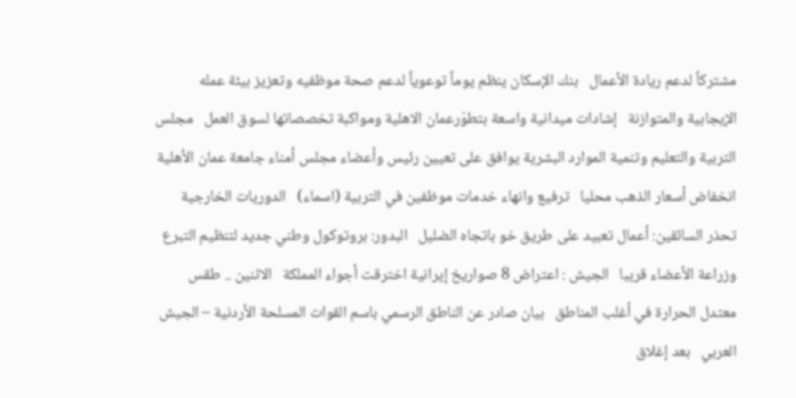مشتركاً لدعم ريادة الأعمال   بنك الإسكان ينظم يوماً توعوياً لدعم صحة موظفيه وتعزيز بيئة عمله الإيجابية والمتوازنة   إشادات ميدانية واسعة بتطوّرعمان الاهلية ومواكبة تخصصاتها لسوق العمل   مجلس التربية والتعليم وتنمية الموارد البشرية يوافق على تعيين رئيس وأعضاء مجلس أمناء جامعة عمان الأهلية   انخفاض أسعار الذهب محليا   ترفيع وانهاء خدمات موظفين في التربية (اسماء)   الدوريات الخارجية تحذر السائقين: أعمال تعبيد على طريق خو باتجاه الضليل   البدور: بروتوكول وطني جديد لتنظيم التبرع وزراعة الأعضاء قريبا   الجيش : اعتراض 8 صواريخ إيرانية اخترقت أجواء المملكة   الاثنين .. طقس معتدل الحرارة في أغلب المناطق   بيان صادر عن الناطق الرسمي باسم القوات المسلحة الأردنية – الجيش العربي   بعد إغلاق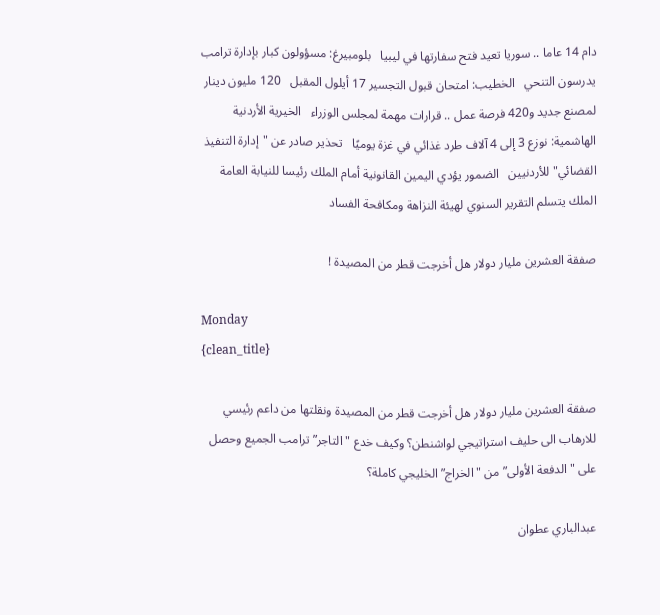دام 14 عاما .. سوريا تعيد فتح سفارتها في ليبيا   بلومبيرغ: مسؤولون كبار بإدارة ترامب يدرسون التنحي   الخطيب: امتحان قبول التجسير 17 أيلول المقبل   120 مليون دينار لمصنع جديد و420 فرصة عمل .. قرارات مهمة لمجلس الوزراء   الخيرية الأردنية الهاشمية: نوزع 3 إلى 4 آلاف طرد غذائي في غزة يوميًا   تحذير صادر عن "إدارة التنفيذ القضائي" للأردنيين   الضمور يؤدي اليمين القانونية أمام الملك رئيسا للنيابة العامة   الملك يتسلم التقرير السنوي لهيئة النزاهة ومكافحة الفساد

صفقة العشرين مليار دولار هل أخرجت قطر من المصيدة !

Monday
{clean_title}

صفقة العشرين مليار دولار هل أخرجت قطر من المصيدة ونقلتها من داعم رئيسي للارهاب الى حليف استراتيجي لواشنطن؟ وكيف خدع "التاجر” ترامب الجميع وحصل على "الدفعة الأولى” من "الخراج” الخليجي كاملة؟

عبدالباري عطوان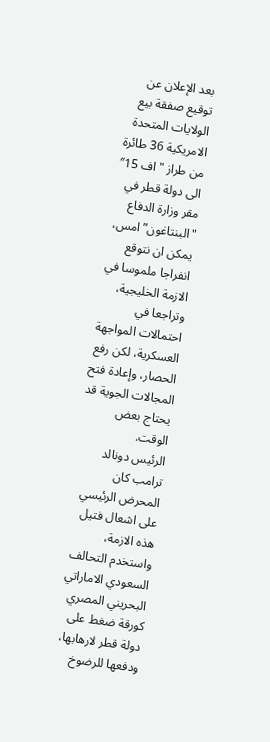بعد الإعلان عن توقيع صفقة بيع الولايات المتحدة الامريكية 36 طائرة من طراز "اف 15″ الى دولة قطر في مقر وزارة الدفاع "البنتاغون” امس، يمكن ان نتوقع انفراجا ملموسا في الازمة الخليجية، وتراجعا في احتمالات المواجهة العسكرية، لكن رفع الحصار، وإعادة فتح المجالات الجوية قد يحتاج بعض الوقت.
الرئيس دونالد ترامب كان المحرض الرئيسي على اشعال فتيل هذه الازمة، واستخدم التحالف السعودي الاماراتي البحريني المصري كورقة ضغط على دولة قطر لارهابها، ودفعها للرضوخ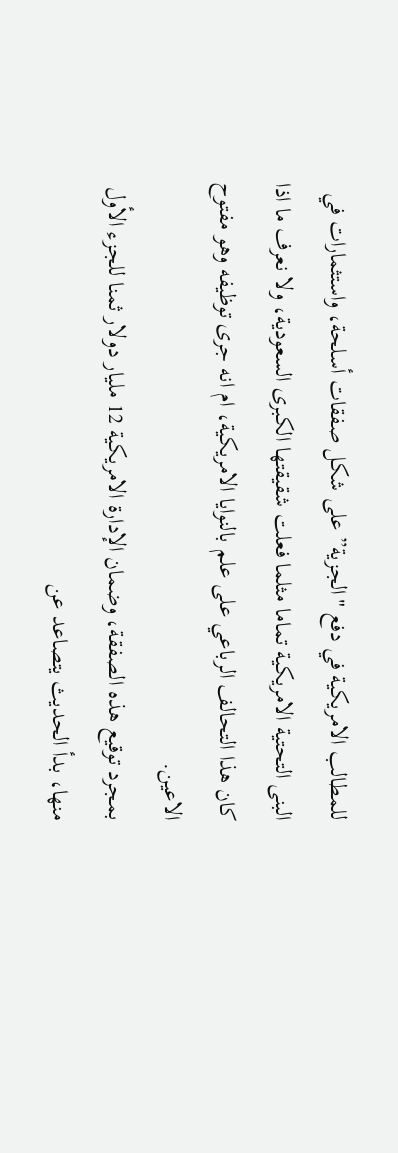للمطالب الامريكية في دفع "الجزية” على شكل صفقات أسلحة، واستثمارات في البنى التحتية الامريكية تماما مثلما فعلت شقيقتها الكبرى السعودية، ولا نعرف ما اذا كان هذا التحالف الرباعي على علم بالنوايا الامريكية، ام انه جرى توظيفه وهو مفتوح الاعين.
بمجرد توقيع هذه الصفقة، وضمان الإدارة الامريكية 12 مليار دولار ثمنا للجزء الأول منها، بدأ الحديث يتصاعد عن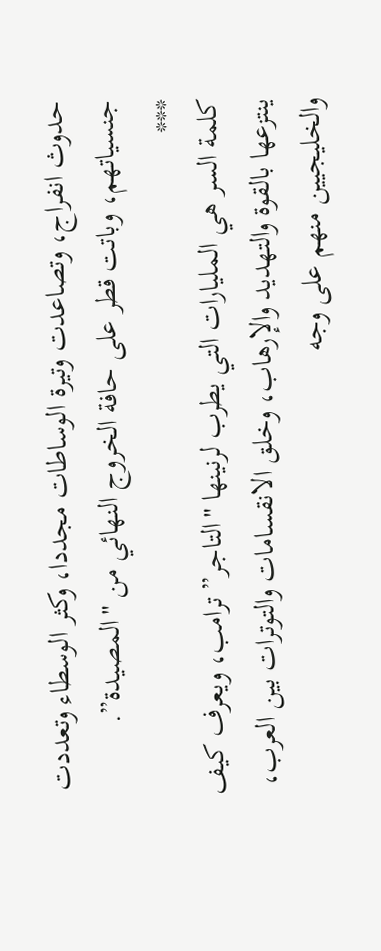حدوث انفراج، وتصاعدت وتيرة الوساطات مجددا، وكثر الوسطاء وتعددت جنسياتهم، وباتت قطر على حافة الخروج النهائي من "المصيدة”.
***
كلمة السر هي المليارات التي يطرب لرنينها "التاجر” ترامب، ويعرف كيف ينتزعها بالقوة والتهديد والإرهاب، وخلق الانقسامات والتوترات بين العرب، والخليجيين منهم على وجه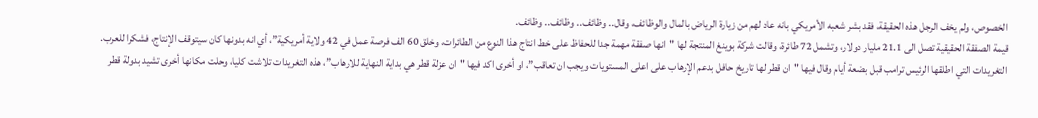الخصوص، ولم يخف الرجل هذه الحقيقة، فقد بشر شعبه الأمريكي بانه عاد لهم من زيارة الرياض بالمال والوظائف، وقال.. وظائف.. وظائف.. وظائف.
قيمة الصفقة الحقيقية تصل الى 21.1 مليار دولار، وتشمل 72 طائرة، وقالت شركة بوينغ المنتجة لها "انها صفقة مهمة جدا للحفاظ على خط انتاج هذا النوع من الطائرات، وخلق 60 الف فرصة عمل في 42 ولاية أمريكية”، أي انه بدونها كان سيتوقف الإنتاج، فشكرا للعرب.
التغريدات التي اطلقها الرئيس ترامب قبل بضعة أيام وقال فيها "ان قطر لها تاريخ حافل بدعم الإرهاب على اعلى المستويات ويجب ان تعاقب”، او أخرى اكد فيها "ان عزلة قطر هي بداية النهاية للارهاب”، هذه التغريدات تلاشت كليا، وحلت مكانها أخرى تشيد بدولة قطر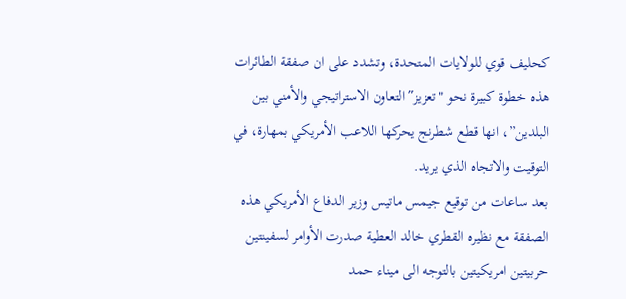كحليف قوي للولايات المتحدة، وتشدد على ان صفقة الطائرات هذه خطوة كبيرة نحو "تعزيز″ التعاون الاستراتيجي والأمني بين البلدين”، انها قطع شطرنج يحركها اللاعب الأمريكي بمهارة، في التوقيت والاتجاه الذي يريد.
بعد ساعات من توقيع جيمس ماتيس وزير الدفاع الأمريكي هذه الصفقة مع نظيره القطري خالد العطية صدرت الأوامر لسفينتين حربيتين امريكيتين بالتوجه الى ميناء حمد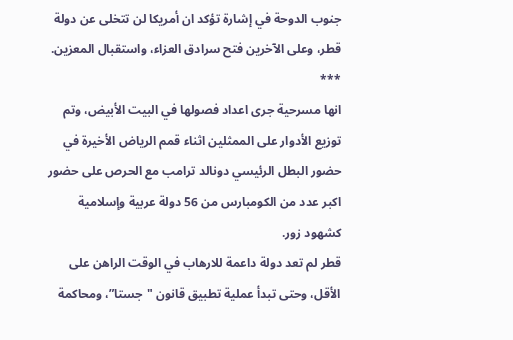جنوب الدوحة في إشارة تؤكد ان أمريكا لن تتخلى عن دولة قطر، وعلى الآخرين فتح سرادق العزاء، واستقبال المعزين.
***
انها مسرحية جرى اعداد فصولها في البيت الأبيض، وتم توزيع الأدوار على الممثلين اثناء قمم الرياض الأخيرة في حضور البطل الرئيسي دونالد ترامب مع الحرص على حضور اكبر عدد من الكومبارس من 56 دولة عربية وإسلامية كشهود زور.
قطر لم تعد دولة داعمة للارهاب في الوقت الراهن على الأقل، وحتى تبدأ عملية تطبيق قانون "جستا”، ومحاكمة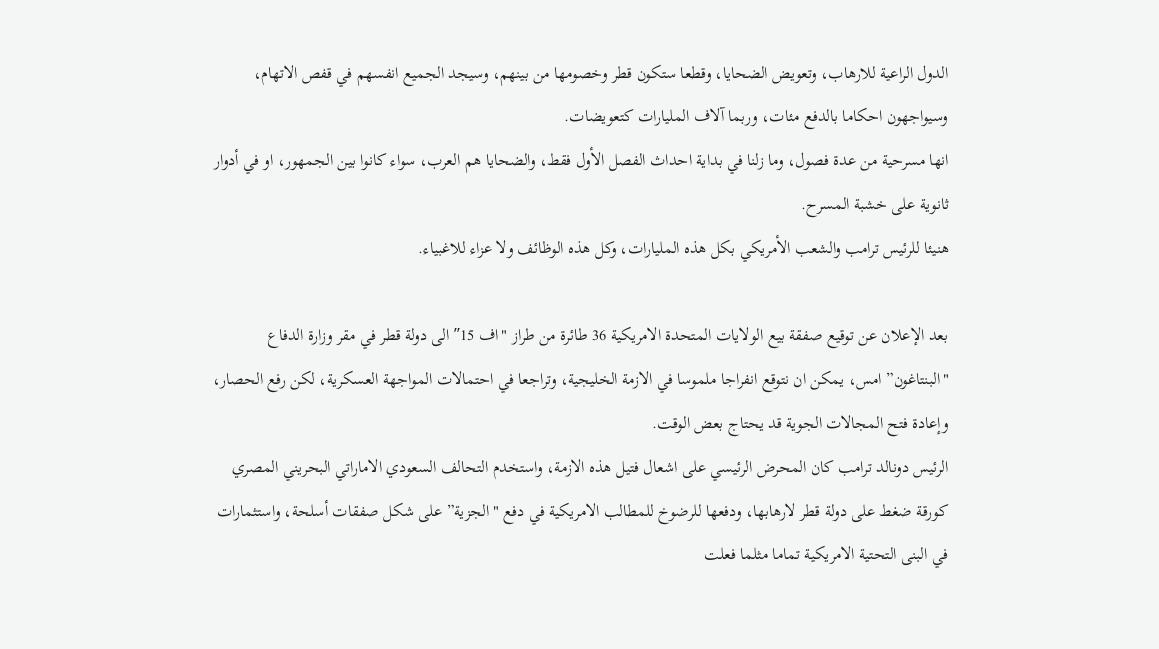الدول الراعية للارهاب، وتعويض الضحايا، وقطعا ستكون قطر وخصومها من بينهم، وسيجد الجميع انفسهم في قفص الاتهام، وسيواجهون احكاما بالدفع مئات، وربما آلاف المليارات كتعويضات.
انها مسرحية من عدة فصول، وما زلنا في بداية احداث الفصل الأول فقط، والضحايا هم العرب، سواء كانوا بين الجمهور، او في أدوار ثانوية على خشبة المسرح.
هنيئا للرئيس ترامب والشعب الأمريكي بكل هذه المليارات، وكل هذه الوظائف ولا عزاء للاغبياء.

بعد الإعلان عن توقيع صفقة بيع الولايات المتحدة الامريكية 36 طائرة من طراز "اف 15″ الى دولة قطر في مقر وزارة الدفاع "البنتاغون” امس، يمكن ان نتوقع انفراجا ملموسا في الازمة الخليجية، وتراجعا في احتمالات المواجهة العسكرية، لكن رفع الحصار، وإعادة فتح المجالات الجوية قد يحتاج بعض الوقت.
الرئيس دونالد ترامب كان المحرض الرئيسي على اشعال فتيل هذه الازمة، واستخدم التحالف السعودي الاماراتي البحريني المصري كورقة ضغط على دولة قطر لارهابها، ودفعها للرضوخ للمطالب الامريكية في دفع "الجزية” على شكل صفقات أسلحة، واستثمارات في البنى التحتية الامريكية تماما مثلما فعلت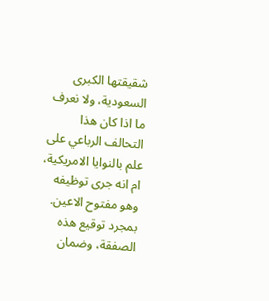شقيقتها الكبرى السعودية، ولا نعرف ما اذا كان هذا التحالف الرباعي على علم بالنوايا الامريكية، ام انه جرى توظيفه وهو مفتوح الاعين.
بمجرد توقيع هذه الصفقة، وضمان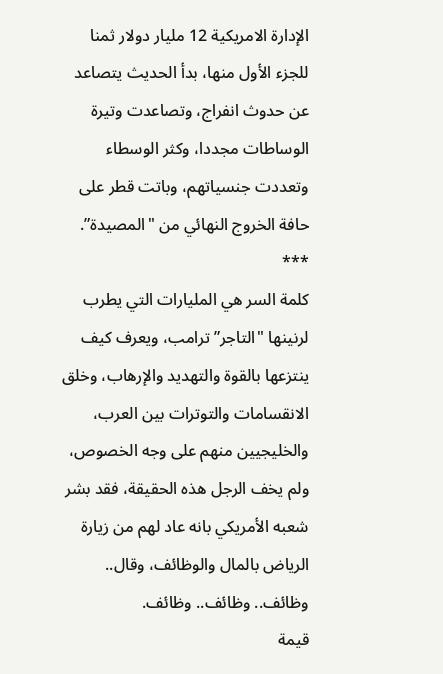الإدارة الامريكية 12 مليار دولار ثمنا للجزء الأول منها، بدأ الحديث يتصاعد عن حدوث انفراج، وتصاعدت وتيرة الوساطات مجددا، وكثر الوسطاء وتعددت جنسياتهم، وباتت قطر على حافة الخروج النهائي من "المصيدة”.
***
كلمة السر هي المليارات التي يطرب لرنينها "التاجر” ترامب، ويعرف كيف ينتزعها بالقوة والتهديد والإرهاب، وخلق الانقسامات والتوترات بين العرب، والخليجيين منهم على وجه الخصوص، ولم يخف الرجل هذه الحقيقة، فقد بشر شعبه الأمريكي بانه عاد لهم من زيارة الرياض بالمال والوظائف، وقال.. وظائف.. وظائف.. وظائف.
قيمة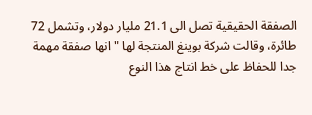الصفقة الحقيقية تصل الى 21.1 مليار دولار، وتشمل 72 طائرة، وقالت شركة بوينغ المنتجة لها "انها صفقة مهمة جدا للحفاظ على خط انتاج هذا النوع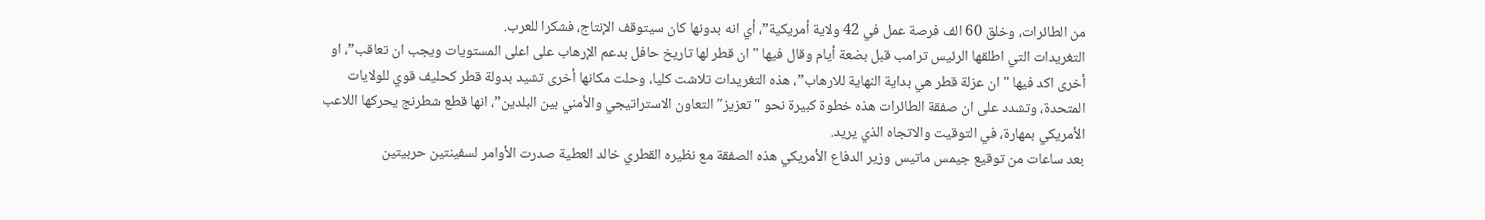من الطائرات، وخلق 60 الف فرصة عمل في 42 ولاية أمريكية”، أي انه بدونها كان سيتوقف الإنتاج، فشكرا للعرب.
التغريدات التي اطلقها الرئيس ترامب قبل بضعة أيام وقال فيها "ان قطر لها تاريخ حافل بدعم الإرهاب على اعلى المستويات ويجب ان تعاقب”، او أخرى اكد فيها "ان عزلة قطر هي بداية النهاية للارهاب”، هذه التغريدات تلاشت كليا، وحلت مكانها أخرى تشيد بدولة قطر كحليف قوي للولايات المتحدة، وتشدد على ان صفقة الطائرات هذه خطوة كبيرة نحو "تعزيز″ التعاون الاستراتيجي والأمني بين البلدين”، انها قطع شطرنج يحركها اللاعب الأمريكي بمهارة، في التوقيت والاتجاه الذي يريد.
بعد ساعات من توقيع جيمس ماتيس وزير الدفاع الأمريكي هذه الصفقة مع نظيره القطري خالد العطية صدرت الأوامر لسفينتين حربيتين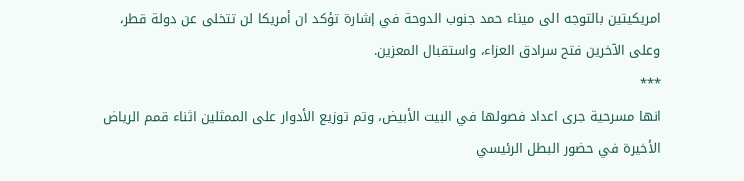امريكيتين بالتوجه الى ميناء حمد جنوب الدوحة في إشارة تؤكد ان أمريكا لن تتخلى عن دولة قطر، وعلى الآخرين فتح سرادق العزاء، واستقبال المعزين.
***
انها مسرحية جرى اعداد فصولها في البيت الأبيض، وتم توزيع الأدوار على الممثلين اثناء قمم الرياض الأخيرة في حضور البطل الرئيسي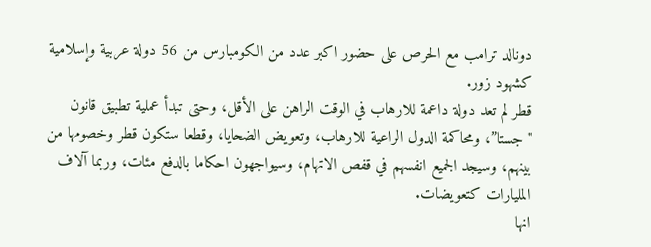دونالد ترامب مع الحرص على حضور اكبر عدد من الكومبارس من 56 دولة عربية وإسلامية كشهود زور.
قطر لم تعد دولة داعمة للارهاب في الوقت الراهن على الأقل، وحتى تبدأ عملية تطبيق قانون "جستا”، ومحاكمة الدول الراعية للارهاب، وتعويض الضحايا، وقطعا ستكون قطر وخصومها من بينهم، وسيجد الجميع انفسهم في قفص الاتهام، وسيواجهون احكاما بالدفع مئات، وربما آلاف المليارات كتعويضات.
انها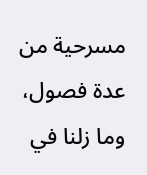مسرحية من عدة فصول، وما زلنا في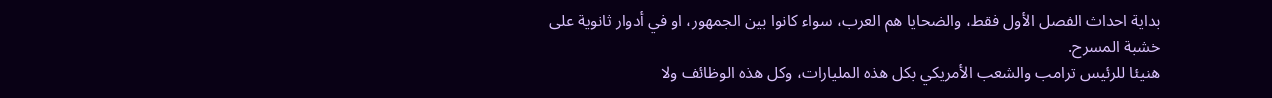بداية احداث الفصل الأول فقط، والضحايا هم العرب، سواء كانوا بين الجمهور، او في أدوار ثانوية على خشبة المسرح.
هنيئا للرئيس ترامب والشعب الأمريكي بكل هذه المليارات، وكل هذه الوظائف ولا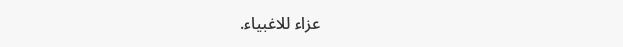عزاء للاغبياء.